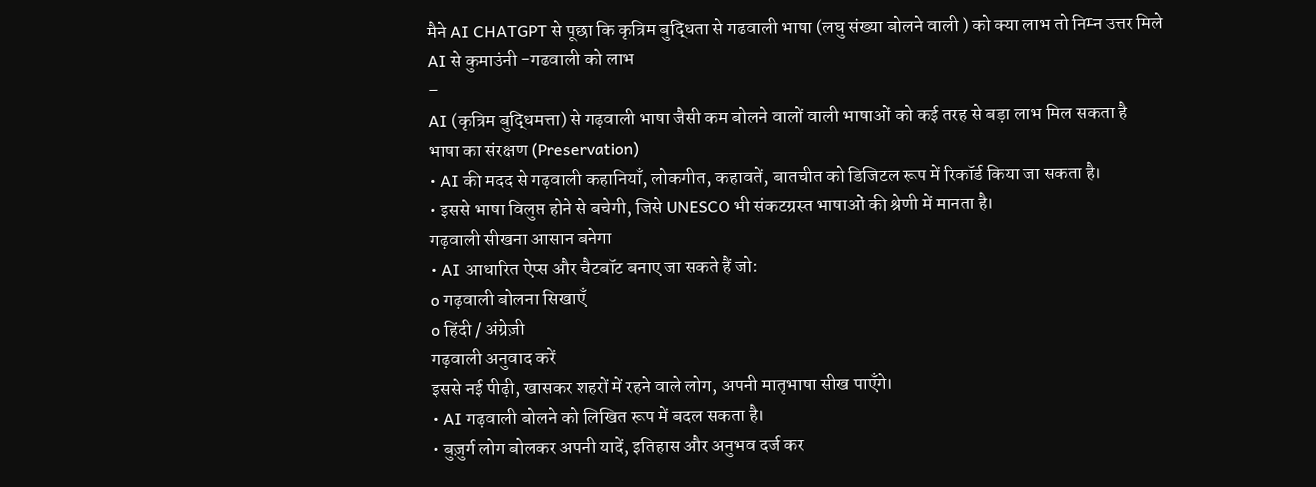मैने AI CHATGPT से पूछा कि कृत्रिम बुद्धिता से गढवाली भाषा (लघु संख्या बोलने वाली ) को क्या लाभ तो निम्न उत्तर मिले
AI से कुमाउंनी -गढवाली को लाभ
–
AI (कृत्रिम बुद्धिमत्ता) से गढ़वाली भाषा जैसी कम बोलने वालों वाली भाषाओं को कई तरह से बड़ा लाभ मिल सकता है
भाषा का संरक्षण (Preservation)
• AI की मदद से गढ़वाली कहानियाँ, लोकगीत, कहावतें, बातचीत को डिजिटल रूप में रिकॉर्ड किया जा सकता है।
• इससे भाषा विलुप्त होने से बचेगी, जिसे UNESCO भी संकटग्रस्त भाषाओं की श्रेणी में मानता है।
गढ़वाली सीखना आसान बनेगा
• AI आधारित ऐप्स और चैटबॉट बनाए जा सकते हैं जो:
o गढ़वाली बोलना सिखाएँ
o हिंदी / अंग्रेज़ी
गढ़वाली अनुवाद करें
इससे नई पीढ़ी, खासकर शहरों में रहने वाले लोग, अपनी मातृभाषा सीख पाएँगे।
• AI गढ़वाली बोलने को लिखित रूप में बदल सकता है।
• बुज़ुर्ग लोग बोलकर अपनी यादें, इतिहास और अनुभव दर्ज कर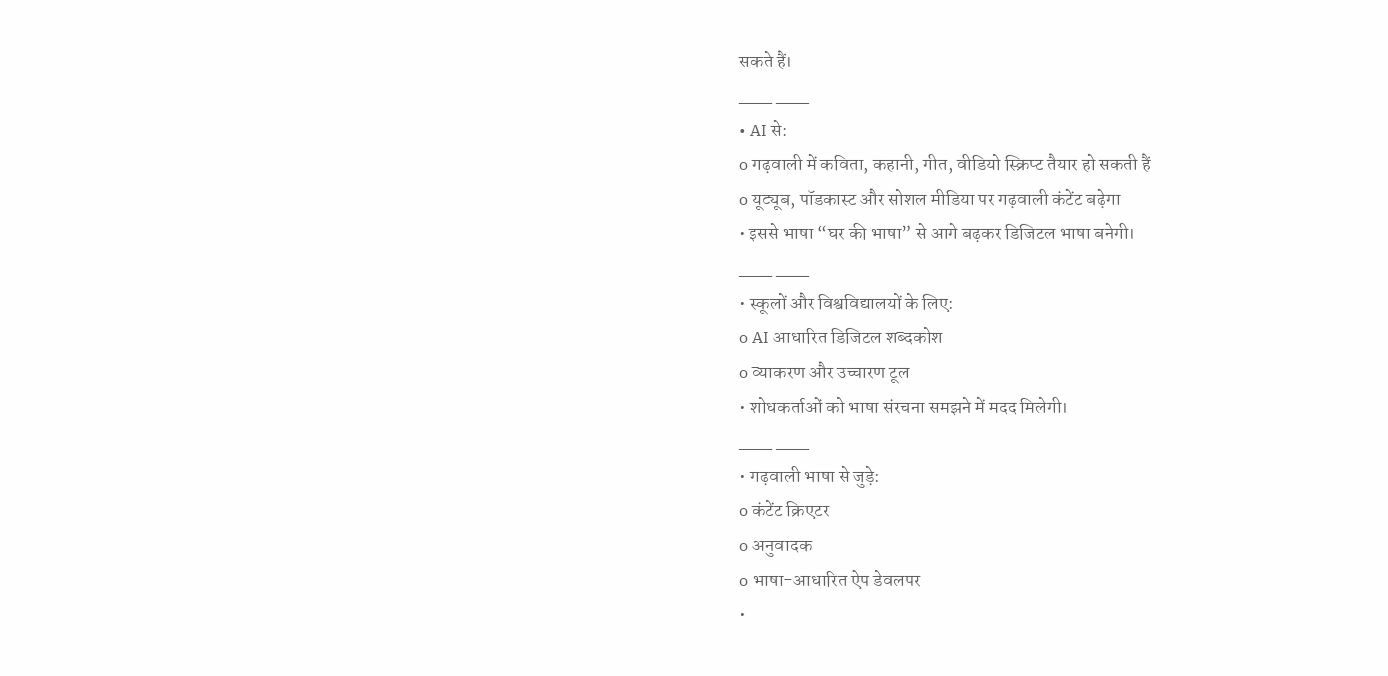सकते हैं।
___ ___
• AI से:
o गढ़वाली में कविता, कहानी, गीत, वीडियो स्क्रिप्ट तैयार हो सकती हैं
o यूट्यूब, पॉडकास्ट और सोशल मीडिया पर गढ़वाली कंटेंट बढ़ेगा
• इससे भाषा “घर की भाषा” से आगे बढ़कर डिजिटल भाषा बनेगी।
___ ___
• स्कूलों और विश्वविद्यालयों के लिए:
o AI आधारित डिजिटल शब्दकोश
o व्याकरण और उच्चारण टूल
• शोधकर्ताओं को भाषा संरचना समझने में मदद मिलेगी।
___ ___
• गढ़वाली भाषा से जुड़े:
o कंटेंट क्रिएटर
o अनुवादक
o भाषा-आधारित ऐप डेवलपर
•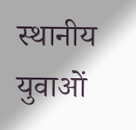स्थानीय युवाओं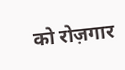को रोज़गार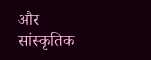और सांस्कृतिक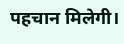पहचान मिलेगी।